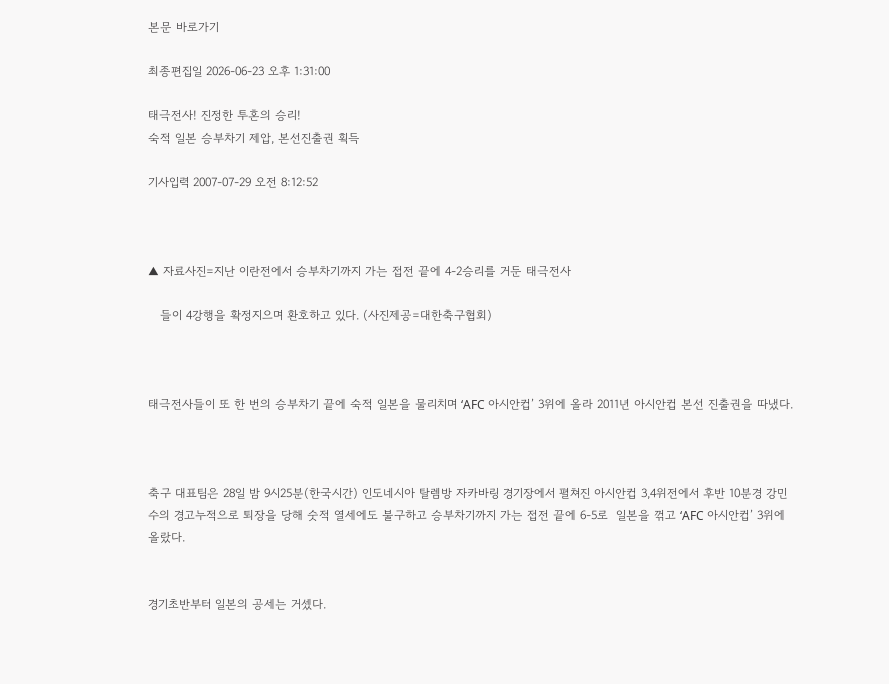본문 바로가기

최종편집일 2026-06-23 오후 1:31:00

태극전사! 진정한 투혼의 승리!
숙적 일본 승부차기 제압, 본선진출권 획득

기사입력 2007-07-29 오전 8:12:52



▲ 자료사진=지난 이란전에서 승부차기까지 가는 접전 끝에 4-2승리를 거둔 태극전사

   들이 4강행을 확정지으며 환호하고 있다. (사진제공=대한축구협회)



태극전사들이 또 한 번의 승부차기 끝에 숙적 일본을 물리치며 ‘AFC 아시안컵’ 3위에 올라 2011년 아시안컵 본선 진출권을 따냈다.



축구 대표팀은 28일 밤 9시25분(한국시간) 인도네시아 탈렘방 자카바링 경기장에서 펼쳐진 아시안컵 3,4위전에서 후반 10분경 강민수의 경고누적으로 퇴장을 당해 숫적 열세에도 불구하고 승부차기까지 가는 접전 끝에 6-5로  일본을 꺾고 ‘AFC 아시안컵’ 3위에 올랐다.


경기초반부터 일본의 공세는 거셌다.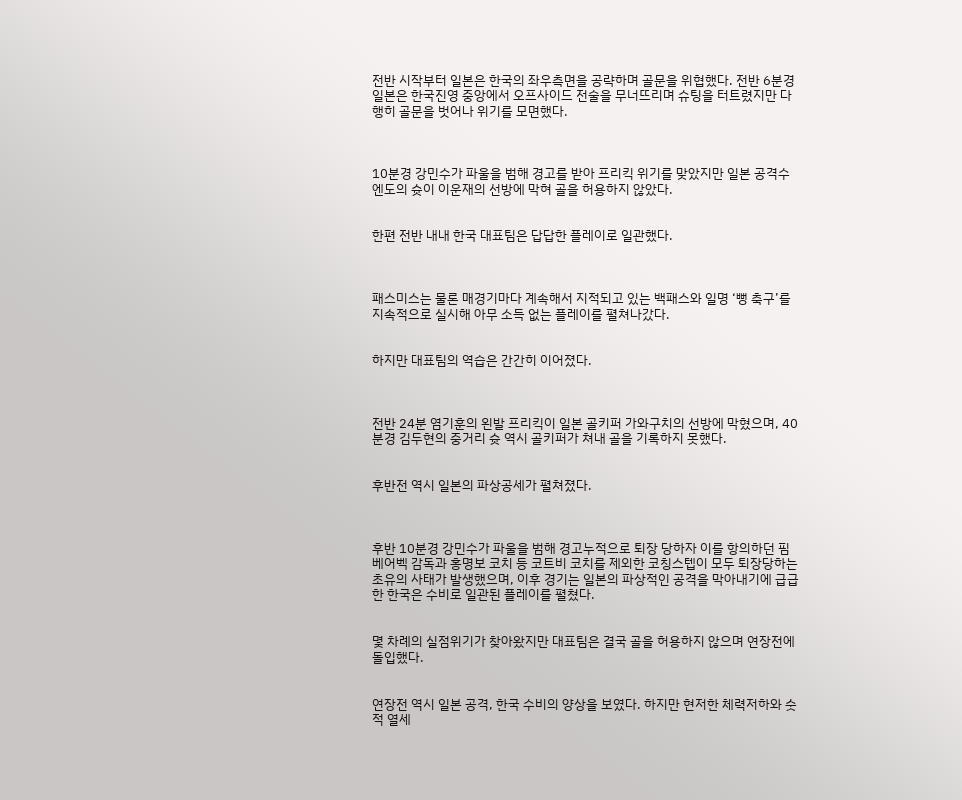전반 시작부터 일본은 한국의 좌우측면을 공략하며 골문을 위협했다. 전반 6분경 일본은 한국진영 중앙에서 오프사이드 전술을 무너뜨리며 슈팅을 터트렸지만 다행히 골문을 벗어나 위기를 모면했다.



10분경 강민수가 파울을 범해 경고를 받아 프리킥 위기를 맞았지만 일본 공격수 엔도의 슛이 이운재의 선방에 막혀 골을 허용하지 않았다.


한편 전반 내내 한국 대표팀은 답답한 플레이로 일관했다.



패스미스는 물론 매경기마다 계속해서 지적되고 있는 백패스와 일명 ‘뻥 축구’를 지속적으로 실시해 아무 소득 없는 플레이를 펼쳐나갔다.


하지만 대표팀의 역습은 간간히 이어졌다.



전반 24분 염기훈의 왼발 프리킥이 일본 골키퍼 가와구치의 선방에 막혔으며, 40분경 김두현의 중거리 슛 역시 골키퍼가 쳐내 골을 기록하지 못했다.


후반전 역시 일본의 파상공세가 펼쳐졌다.



후반 10분경 강민수가 파울을 범해 경고누적으로 퇴장 당하자 이를 항의하던 핌 베어벡 감독과 홍명보 코치 등 코트비 코치를 제외한 코칭스텝이 모두 퇴장당하는 초유의 사태가 발생했으며, 이후 경기는 일본의 파상적인 공격을 막아내기에 급급한 한국은 수비로 일관된 플레이를 펼쳤다.


몇 차례의 실점위기가 찾아왔지만 대표팀은 결국 골을 허용하지 않으며 연장전에 돌입했다.


연장전 역시 일본 공격, 한국 수비의 양상을 보였다. 하지만 현저한 체력저하와 숫적 열세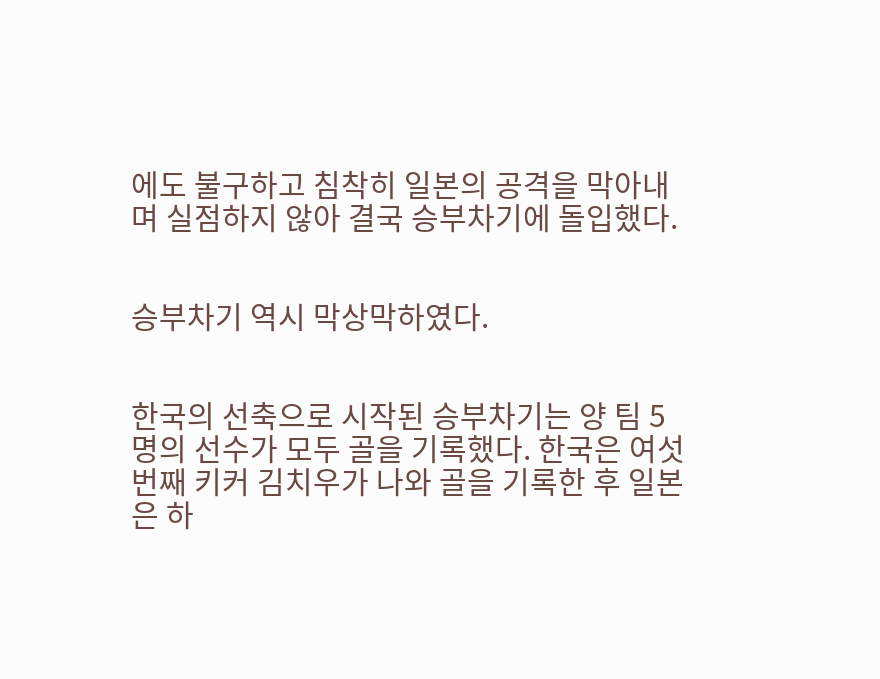에도 불구하고 침착히 일본의 공격을 막아내며 실점하지 않아 결국 승부차기에 돌입했다.


승부차기 역시 막상막하였다.


한국의 선축으로 시작된 승부차기는 양 팀 5명의 선수가 모두 골을 기록했다. 한국은 여섯 번째 키커 김치우가 나와 골을 기록한 후 일본은 하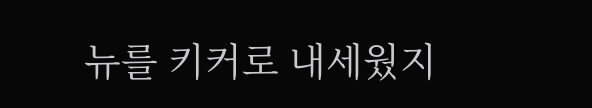뉴를 키커로 내세웠지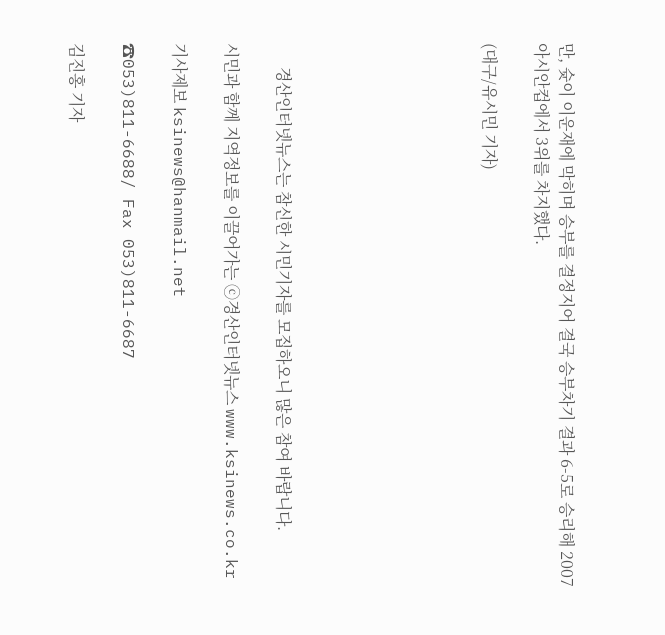만, 슛이 이운재에 막히며 승부를 결정지어 결국 승부차기 결과 6-5로 승리해 2007 아시안컵에서 3위를 차지했다.

(대구/유시민 기자)







      경산인터넷뉴스는 참신한 시민기자를 모집하오니 많은 참여 바랍니다.

시민과 함께 지역정보를 이끌어가는 ⓒ경산인터넷뉴스 www.ksinews.co.kr

기사제보 ksinews@hanmail.net

☎053)811-6688/ Fax 053)811-6687

김진홍 기자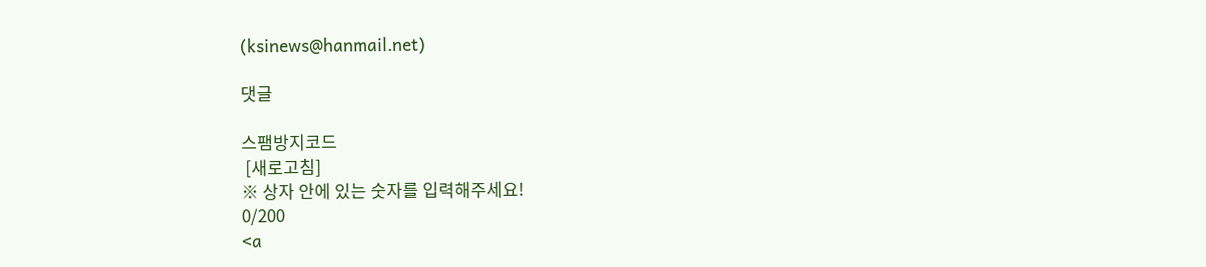(ksinews@hanmail.net)

댓글

스팸방지코드
 [새로고침]
※ 상자 안에 있는 숫자를 입력해주세요!
0/200
<a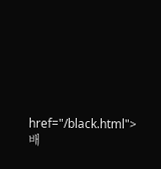href="/black.html">배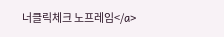너클릭체크 노프레임</a>